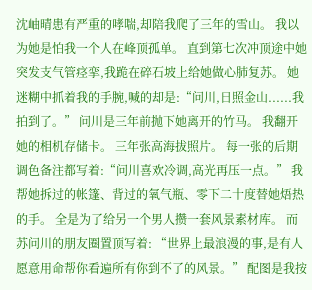沈岫晴患有严重的哮喘,却陪我爬了三年的雪山。 我以为她是怕我一个人在峰顶孤单。 直到第七次冲顶途中她突发支气管痉挛,我跪在碎石坡上给她做心肺复苏。 她迷糊中抓着我的手腕,喊的却是:“问川,日照金山......我拍到了。” 问川是三年前抛下她离开的竹马。 我翻开她的相机存储卡。 三年张高海拔照片。 每一张的后期调色备注都写着:“问川喜欢冷调,高光再压一点。” 我帮她拆过的帐篷、背过的氧气瓶、零下二十度替她焐热的手。 全是为了给另一个男人攒一套风景素材库。 而苏问川的朋友圈置顶写着: “世界上最浪漫的事,是有人愿意用命帮你看遍所有你到不了的风景。” 配图是我按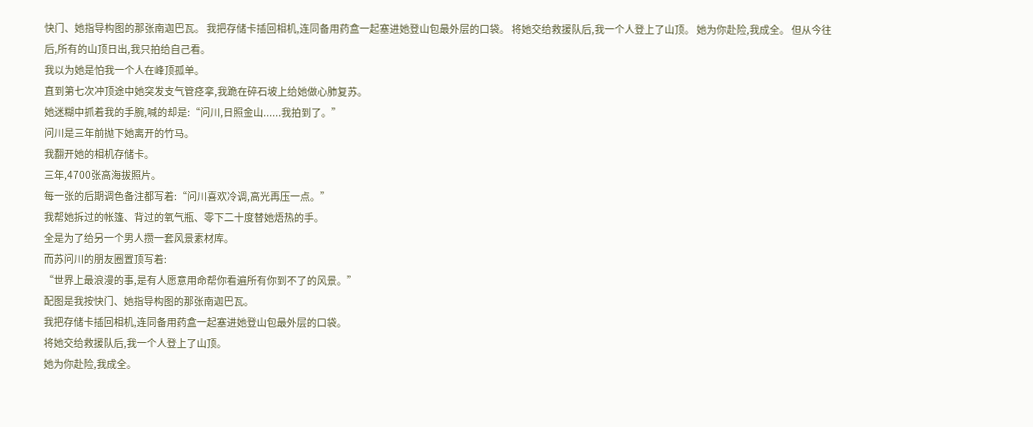快门、她指导构图的那张南迦巴瓦。 我把存储卡插回相机,连同备用药盒一起塞进她登山包最外层的口袋。 将她交给救援队后,我一个人登上了山顶。 她为你赴险,我成全。 但从今往后,所有的山顶日出,我只拍给自己看。
我以为她是怕我一个人在峰顶孤单。
直到第七次冲顶途中她突发支气管痉挛,我跪在碎石坡上给她做心肺复苏。
她迷糊中抓着我的手腕,喊的却是:“问川,日照金山......我拍到了。”
问川是三年前抛下她离开的竹马。
我翻开她的相机存储卡。
三年,4700张高海拔照片。
每一张的后期调色备注都写着:“问川喜欢冷调,高光再压一点。”
我帮她拆过的帐篷、背过的氧气瓶、零下二十度替她焐热的手。
全是为了给另一个男人攒一套风景素材库。
而苏问川的朋友圈置顶写着:
“世界上最浪漫的事,是有人愿意用命帮你看遍所有你到不了的风景。”
配图是我按快门、她指导构图的那张南迦巴瓦。
我把存储卡插回相机,连同备用药盒一起塞进她登山包最外层的口袋。
将她交给救援队后,我一个人登上了山顶。
她为你赴险,我成全。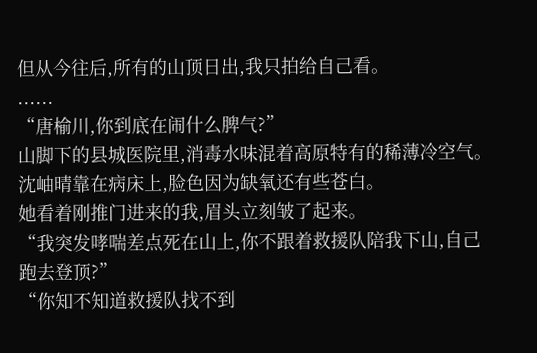但从今往后,所有的山顶日出,我只拍给自己看。
......
“唐榆川,你到底在闹什么脾气?”
山脚下的县城医院里,消毒水味混着高原特有的稀薄冷空气。
沈岫晴靠在病床上,脸色因为缺氧还有些苍白。
她看着刚推门进来的我,眉头立刻皱了起来。
“我突发哮喘差点死在山上,你不跟着救援队陪我下山,自己跑去登顶?”
“你知不知道救援队找不到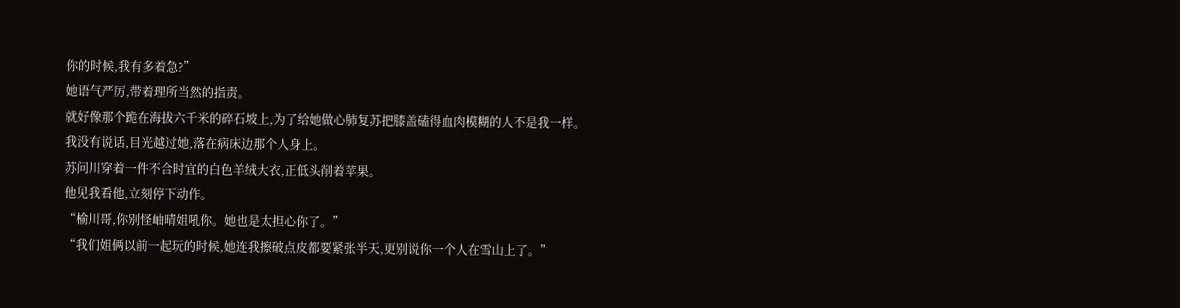你的时候,我有多着急?”
她语气严厉,带着理所当然的指责。
就好像那个跪在海拔六千米的碎石坡上,为了给她做心肺复苏把膝盖磕得血肉模糊的人不是我一样。
我没有说话,目光越过她,落在病床边那个人身上。
苏问川穿着一件不合时宜的白色羊绒大衣,正低头削着苹果。
他见我看他,立刻停下动作。
“榆川哥,你别怪岫晴姐吼你。她也是太担心你了。”
“我们姐俩以前一起玩的时候,她连我擦破点皮都要紧张半天,更别说你一个人在雪山上了。”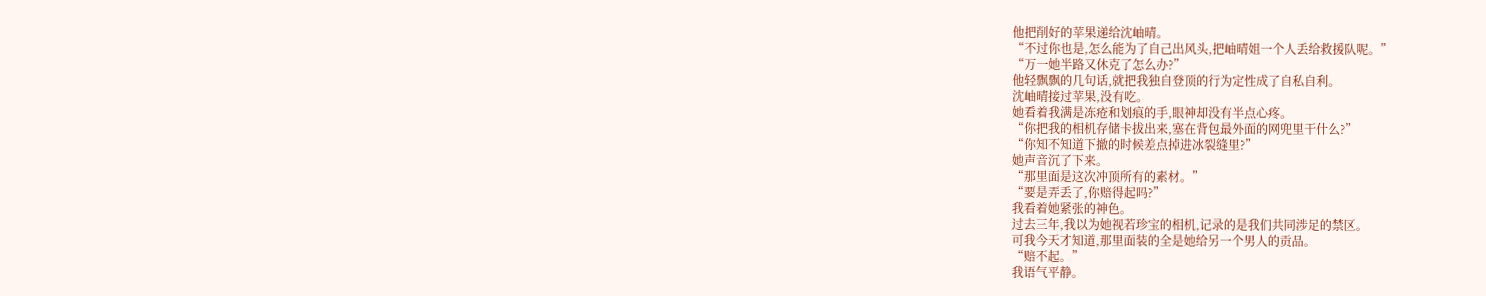他把削好的苹果递给沈岫晴。
“不过你也是,怎么能为了自己出风头,把岫晴姐一个人丢给救援队呢。”
“万一她半路又休克了怎么办?”
他轻飘飘的几句话,就把我独自登顶的行为定性成了自私自利。
沈岫晴接过苹果,没有吃。
她看着我满是冻疮和划痕的手,眼神却没有半点心疼。
“你把我的相机存储卡拔出来,塞在背包最外面的网兜里干什么?”
“你知不知道下撤的时候差点掉进冰裂缝里?”
她声音沉了下来。
“那里面是这次冲顶所有的素材。”
“要是弄丢了,你赔得起吗?”
我看着她紧张的神色。
过去三年,我以为她视若珍宝的相机,记录的是我们共同涉足的禁区。
可我今天才知道,那里面装的全是她给另一个男人的贡品。
“赔不起。”
我语气平静。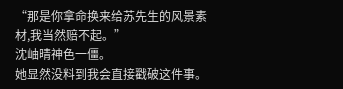“那是你拿命换来给苏先生的风景素材,我当然赔不起。”
沈岫晴神色一僵。
她显然没料到我会直接戳破这件事。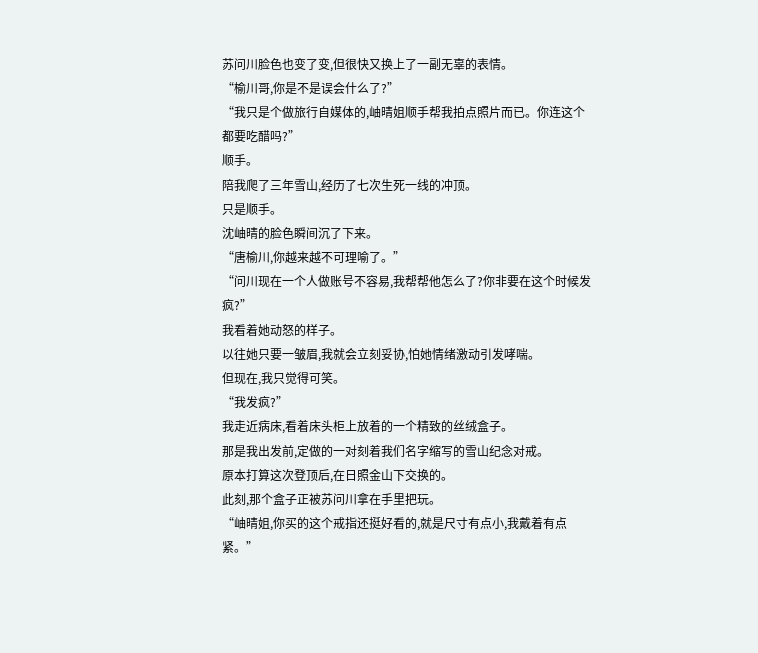苏问川脸色也变了变,但很快又换上了一副无辜的表情。
“榆川哥,你是不是误会什么了?”
“我只是个做旅行自媒体的,岫晴姐顺手帮我拍点照片而已。你连这个都要吃醋吗?”
顺手。
陪我爬了三年雪山,经历了七次生死一线的冲顶。
只是顺手。
沈岫晴的脸色瞬间沉了下来。
“唐榆川,你越来越不可理喻了。”
“问川现在一个人做账号不容易,我帮帮他怎么了?你非要在这个时候发疯?”
我看着她动怒的样子。
以往她只要一皱眉,我就会立刻妥协,怕她情绪激动引发哮喘。
但现在,我只觉得可笑。
“我发疯?”
我走近病床,看着床头柜上放着的一个精致的丝绒盒子。
那是我出发前,定做的一对刻着我们名字缩写的雪山纪念对戒。
原本打算这次登顶后,在日照金山下交换的。
此刻,那个盒子正被苏问川拿在手里把玩。
“岫晴姐,你买的这个戒指还挺好看的,就是尺寸有点小,我戴着有点紧。”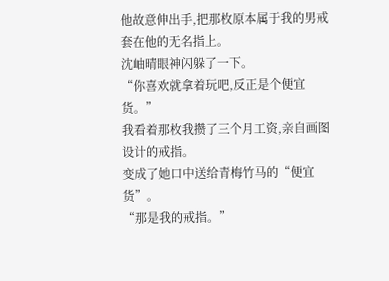他故意伸出手,把那枚原本属于我的男戒套在他的无名指上。
沈岫晴眼神闪躲了一下。
“你喜欢就拿着玩吧,反正是个便宜货。”
我看着那枚我攒了三个月工资,亲自画图设计的戒指。
变成了她口中送给青梅竹马的“便宜货”。
“那是我的戒指。”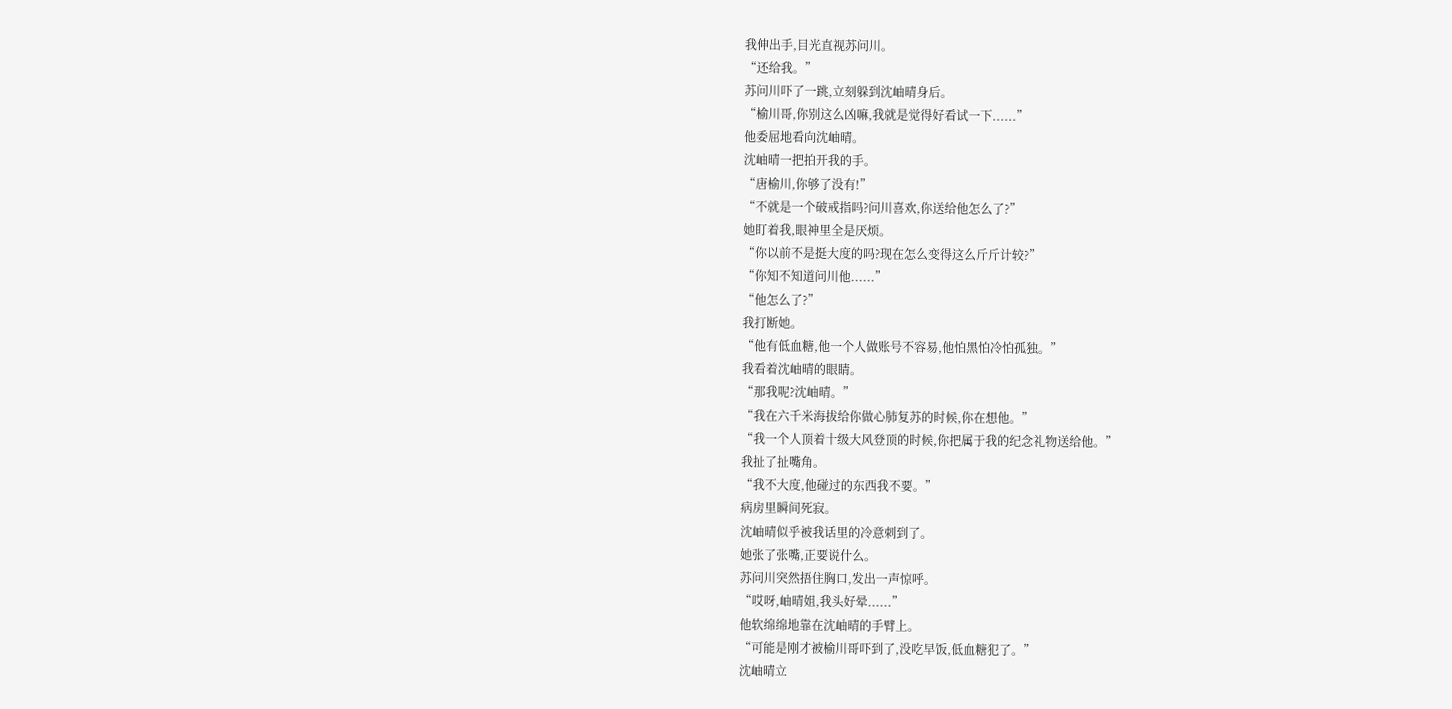我伸出手,目光直视苏问川。
“还给我。”
苏问川吓了一跳,立刻躲到沈岫晴身后。
“榆川哥,你别这么凶嘛,我就是觉得好看试一下......”
他委屈地看向沈岫晴。
沈岫晴一把拍开我的手。
“唐榆川,你够了没有!”
“不就是一个破戒指吗?问川喜欢,你送给他怎么了?”
她盯着我,眼神里全是厌烦。
“你以前不是挺大度的吗?现在怎么变得这么斤斤计较?”
“你知不知道问川他......”
“他怎么了?”
我打断她。
“他有低血糖,他一个人做账号不容易,他怕黑怕冷怕孤独。”
我看着沈岫晴的眼睛。
“那我呢?沈岫晴。”
“我在六千米海拔给你做心肺复苏的时候,你在想他。”
“我一个人顶着十级大风登顶的时候,你把属于我的纪念礼物送给他。”
我扯了扯嘴角。
“我不大度,他碰过的东西我不要。”
病房里瞬间死寂。
沈岫晴似乎被我话里的冷意刺到了。
她张了张嘴,正要说什么。
苏问川突然捂住胸口,发出一声惊呼。
“哎呀,岫晴姐,我头好晕......”
他软绵绵地靠在沈岫晴的手臂上。
“可能是刚才被榆川哥吓到了,没吃早饭,低血糖犯了。”
沈岫晴立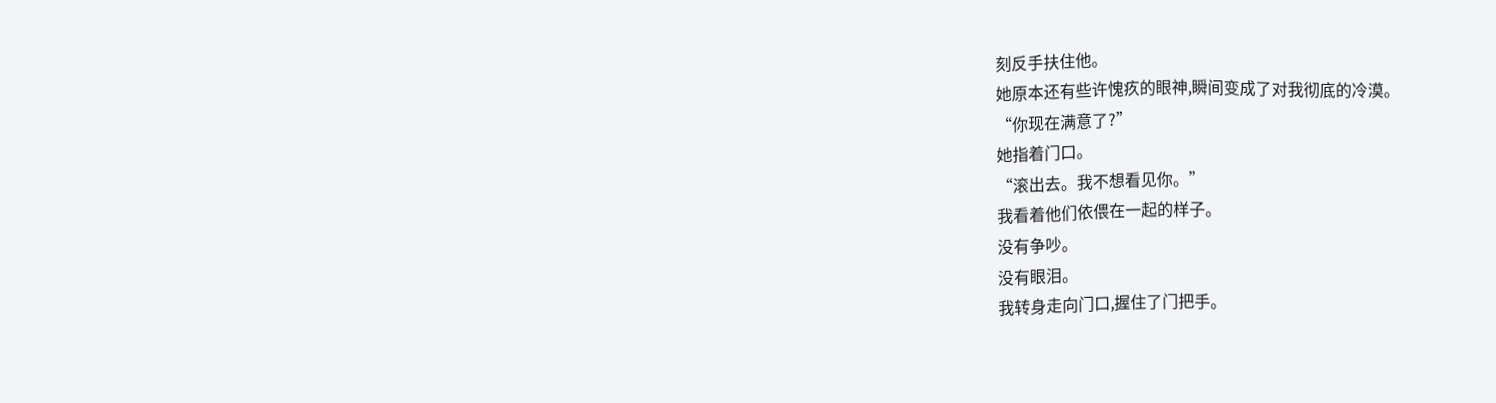刻反手扶住他。
她原本还有些许愧疚的眼神,瞬间变成了对我彻底的冷漠。
“你现在满意了?”
她指着门口。
“滚出去。我不想看见你。”
我看着他们依偎在一起的样子。
没有争吵。
没有眼泪。
我转身走向门口,握住了门把手。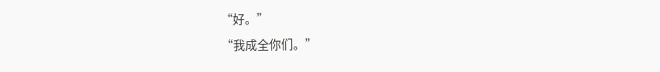“好。”
“我成全你们。”